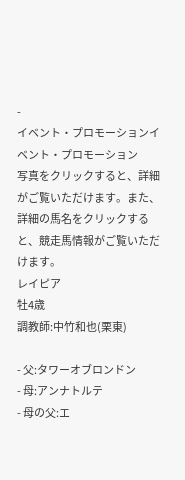-
イベント・プロモーションイベント・プロモーション
写真をクリックすると、詳細がご覧いただけます。また、詳細の馬名をクリックすると、競走馬情報がご覧いただけます。
レイピア
牡4歳
調教師:中竹和也(栗東)

- 父:タワーオブロンドン
- 母:アンナトルテ
- 母の父:エ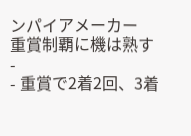ンパイアメーカー
重賞制覇に機は熟す
-
- 重賞で2着2回、3着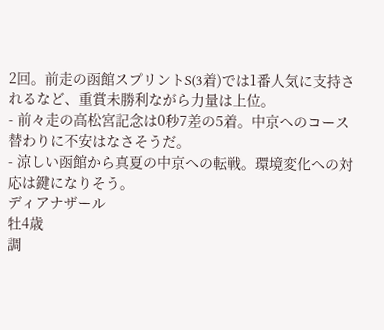2回。前走の函館スプリントS(3着)では1番人気に支持されるなど、重賞未勝利ながら力量は上位。
- 前々走の高松宮記念は0秒7差の5着。中京へのコース替わりに不安はなさそうだ。
- 涼しい函館から真夏の中京への転戦。環境変化への対応は鍵になりそう。
ディアナザール
牡4歳
調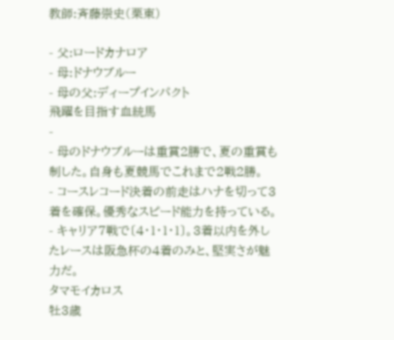教師:斉藤崇史(栗東)

- 父:ロードカナロア
- 母:ドナウブルー
- 母の父:ディープインパクト
飛躍を目指す血統馬
-
- 母のドナウブルーは重賞2勝で、夏の重賞も制した。自身も夏競馬でこれまで2戦2勝。
- コースレコード決着の前走はハナを切って3着を確保。優秀なスピード能力を持っている。
- キャリア7戦で〔4・1・1・1〕。3着以内を外したレースは阪急杯の4着のみと、堅実さが魅力だ。
タマモイカロス
牡3歳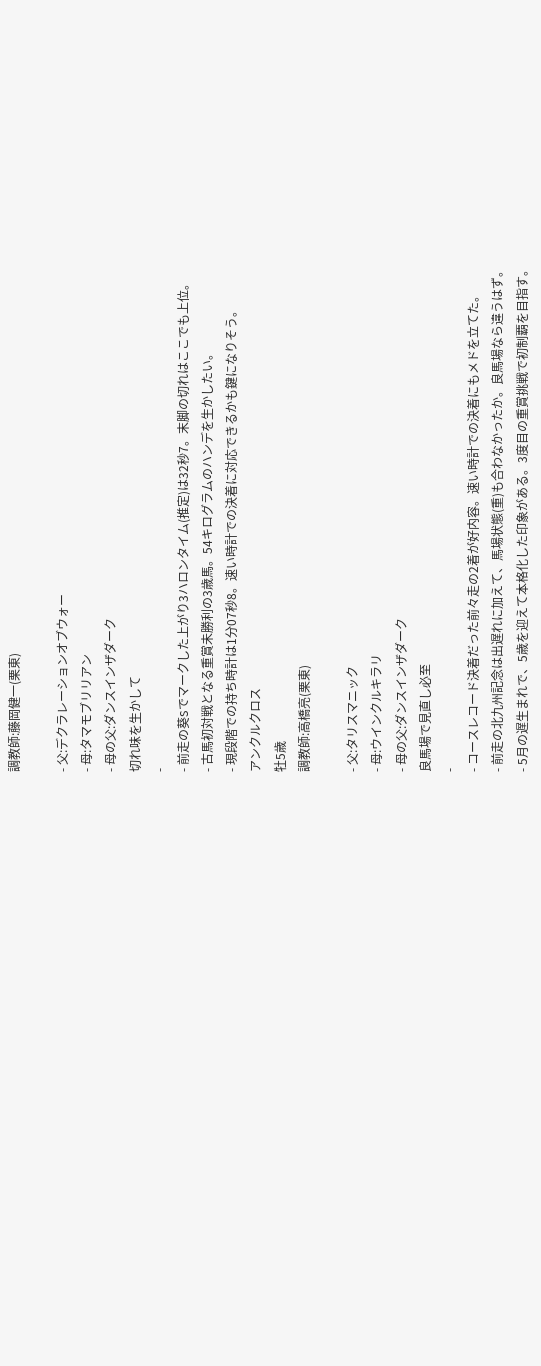調教師:藤岡健一(栗東)

- 父:デクラレーションオブウォー
- 母:タマモブリリアン
- 母の父:ダンスインザダーク
切れ味を生かして
-
- 前走の葵Sでマークした上がり3ハロンタイム(推定)は32秒7。末脚の切れはここでも上位。
- 古馬初対戦となる重賞未勝利の3歳馬。54キログラムのハンデを生かしたい。
- 現段階での持ち時計は1分07秒8。速い時計での決着に対応できるかも鍵になりそう。
アンクルクロス
牡5歳
調教師:高橋亮(栗東)

- 父:タリスマニック
- 母:ウインクルキラリ
- 母の父:ダンスインザダーク
良馬場で見直し必至
-
- コースレコード決着だった前々走の2着が好内容。速い時計での決着にもメドを立てた。
- 前走の北九州記念は出遅れに加えて、馬場状態(重)も合わなかったか。良馬場なら違うはず。
- 5月の遅生まれで、5歳を迎えて本格化した印象がある。3度目の重賞挑戦で初制覇を目指す。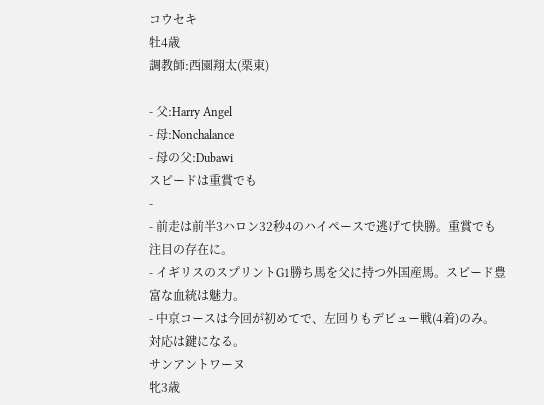コウセキ
牡4歳
調教師:西園翔太(栗東)

- 父:Harry Angel
- 母:Nonchalance
- 母の父:Dubawi
スピードは重賞でも
-
- 前走は前半3ハロン32秒4のハイペースで逃げて快勝。重賞でも注目の存在に。
- イギリスのスプリントG1勝ち馬を父に持つ外国産馬。スピード豊富な血統は魅力。
- 中京コースは今回が初めてで、左回りもデビュー戦(4着)のみ。対応は鍵になる。
サンアントワーヌ
牝3歳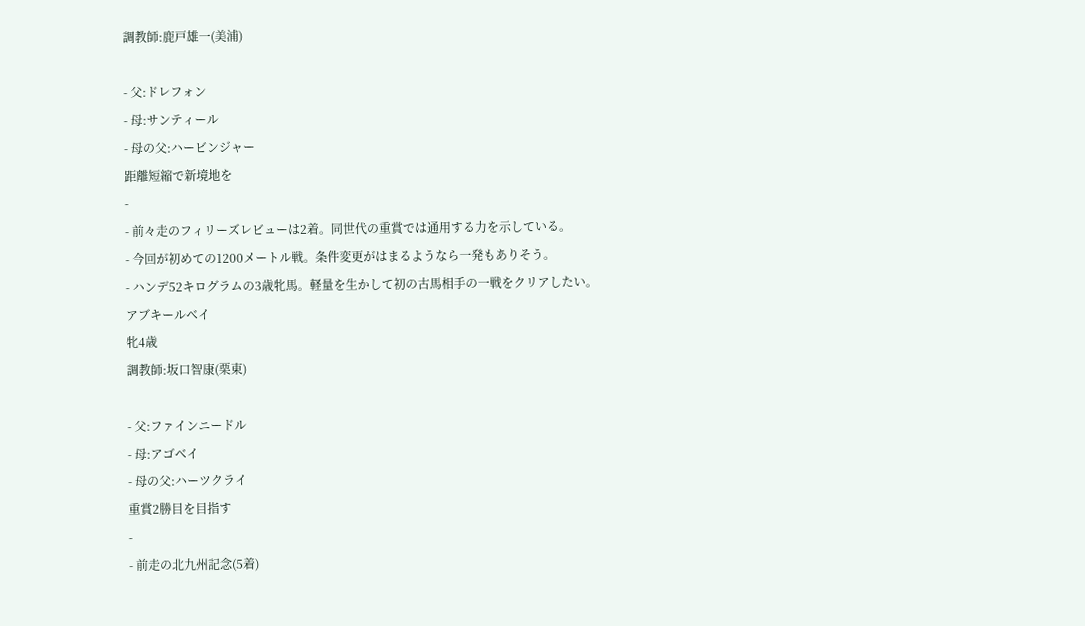調教師:鹿戸雄一(美浦)

- 父:ドレフォン
- 母:サンティール
- 母の父:ハービンジャー
距離短縮で新境地を
-
- 前々走のフィリーズレビューは2着。同世代の重賞では通用する力を示している。
- 今回が初めての1200メートル戦。条件変更がはまるようなら一発もありそう。
- ハンデ52キログラムの3歳牝馬。軽量を生かして初の古馬相手の一戦をクリアしたい。
アブキールベイ
牝4歳
調教師:坂口智康(栗東)

- 父:ファインニードル
- 母:アゴベイ
- 母の父:ハーツクライ
重賞2勝目を目指す
-
- 前走の北九州記念(5着)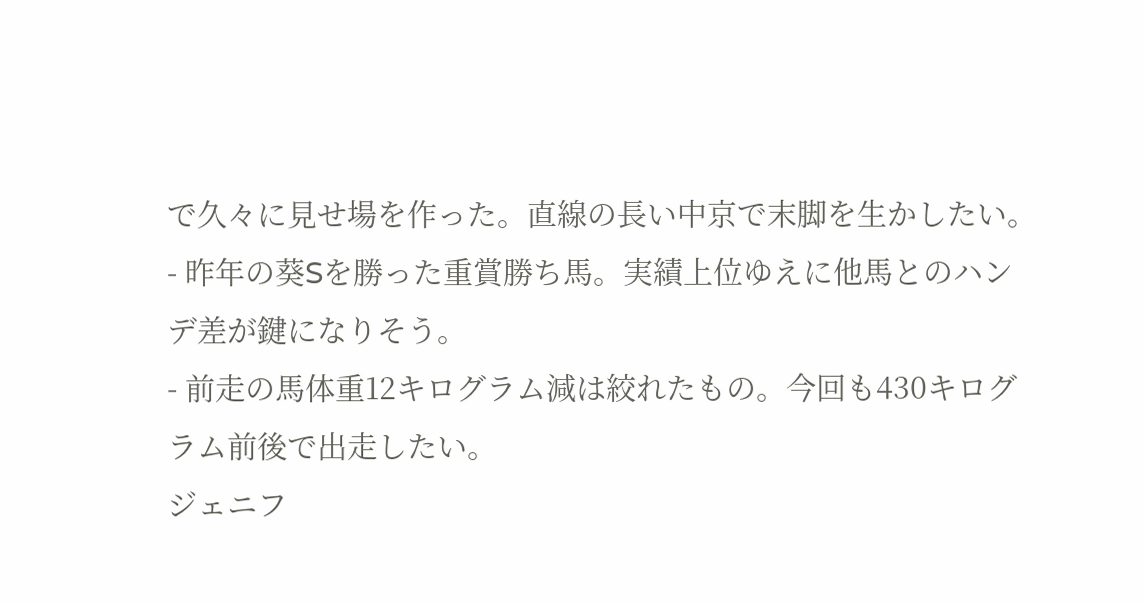で久々に見せ場を作った。直線の長い中京で末脚を生かしたい。
- 昨年の葵Sを勝った重賞勝ち馬。実績上位ゆえに他馬とのハンデ差が鍵になりそう。
- 前走の馬体重12キログラム減は絞れたもの。今回も430キログラム前後で出走したい。
ジェニフ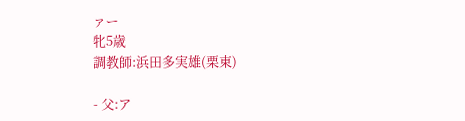ァー
牝5歳
調教師:浜田多実雄(栗東)

- 父:ア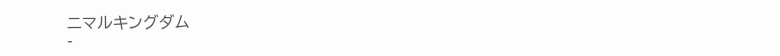ニマルキングダム
-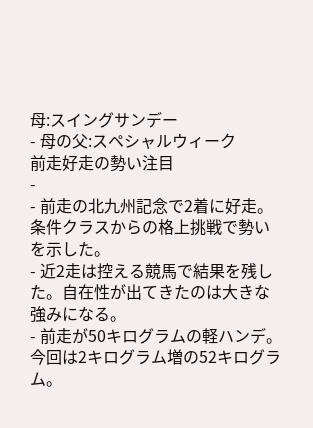母:スイングサンデー
- 母の父:スペシャルウィーク
前走好走の勢い注目
-
- 前走の北九州記念で2着に好走。条件クラスからの格上挑戦で勢いを示した。
- 近2走は控える競馬で結果を残した。自在性が出てきたのは大きな強みになる。
- 前走が50キログラムの軽ハンデ。今回は2キログラム増の52キログラム。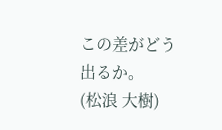この差がどう出るか。
(松浪 大樹)